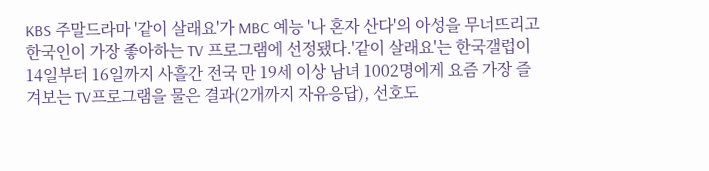KBS 주말드라마 '같이 살래요'가 MBC 예능 '나 혼자 산다'의 아성을 무너뜨리고 한국인이 가장 좋아하는 TV 프로그램에 선정됐다.'같이 살래요'는 한국갤럽이 14일부터 16일까지 사흘간 전국 만 19세 이상 남녀 1002명에게 요즘 가장 즐겨보는 TV프로그램을 물은 결과(2개까지 자유응답), 선호도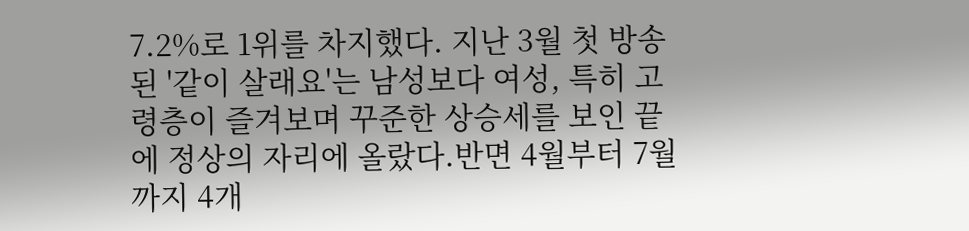7.2%로 1위를 차지했다. 지난 3월 첫 방송된 '같이 살래요'는 남성보다 여성, 특히 고령층이 즐겨보며 꾸준한 상승세를 보인 끝에 정상의 자리에 올랐다.반면 4월부터 7월까지 4개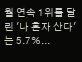월 연속 1위를 달린 '나 혼자 산다'는 5.7%...